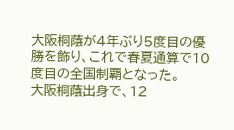大阪桐蔭が4年ぶり5度目の優勝を飾り、これで春夏通算で10度目の全国制覇となった。
大阪桐蔭出身で、12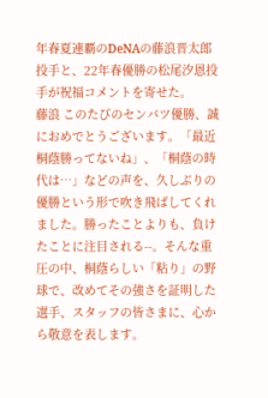年春夏連覇のDeNAの藤浪晋太郎投手と、22年春優勝の松尾汐恩投手が祝福コメントを寄せた。
藤浪 このたびのセンバツ優勝、誠におめでとうございます。「最近桐蔭勝ってないね」、「桐蔭の時代は…」などの声を、久しぶりの優勝という形で吹き飛ばしてくれました。勝ったことよりも、負けたことに注目される--。そんな重圧の中、桐蔭らしい「粘り」の野球で、改めてその強さを証明した選手、スタッフの皆さまに、心から敬意を表します。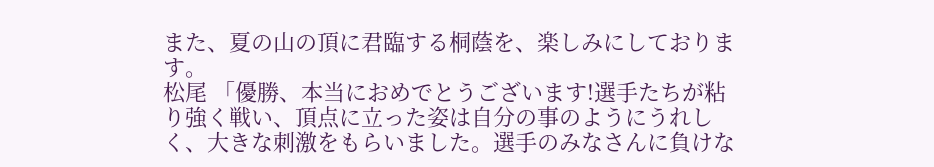また、夏の山の頂に君臨する桐蔭を、楽しみにしております。
松尾 「優勝、本当におめでとうございます!選手たちが粘り強く戦い、頂点に立った姿は自分の事のようにうれしく、大きな刺激をもらいました。選手のみなさんに負けな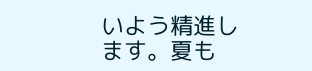いよう精進します。夏も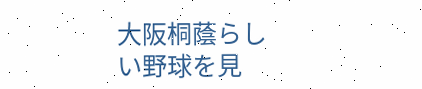大阪桐蔭らしい野球を見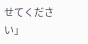せてください」